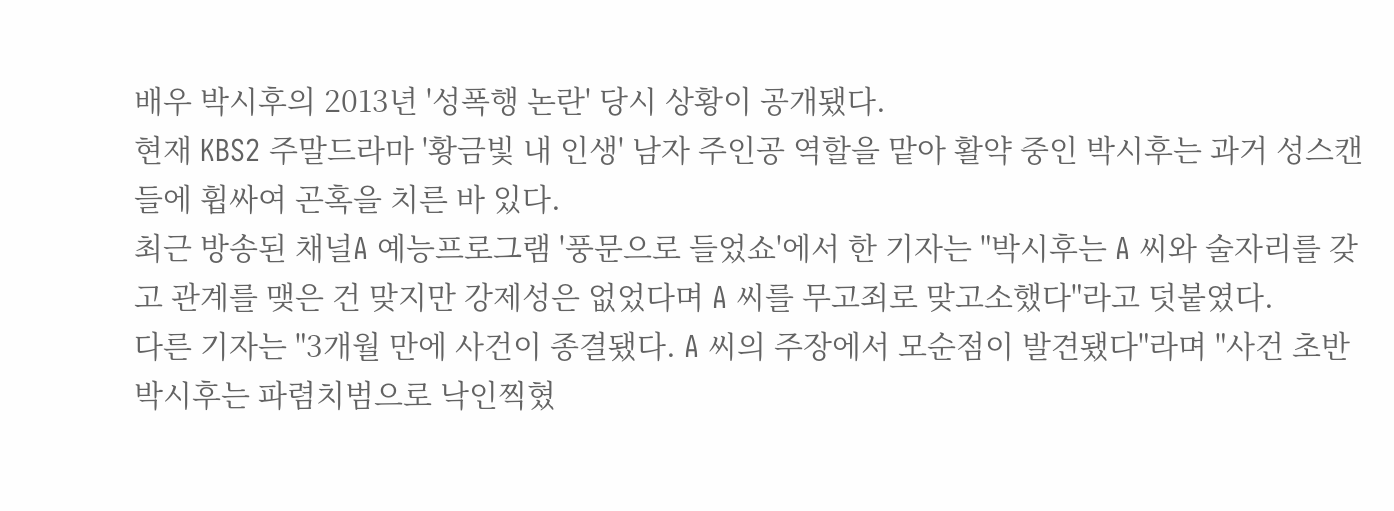배우 박시후의 2013년 '성폭행 논란' 당시 상황이 공개됐다.
현재 KBS2 주말드라마 '황금빛 내 인생' 남자 주인공 역할을 맡아 활약 중인 박시후는 과거 성스캔들에 휩싸여 곤혹을 치른 바 있다.
최근 방송된 채널A 예능프로그램 '풍문으로 들었쇼'에서 한 기자는 "박시후는 A 씨와 술자리를 갖고 관계를 맺은 건 맞지만 강제성은 없었다며 A 씨를 무고죄로 맞고소했다"라고 덧붙였다.
다른 기자는 "3개월 만에 사건이 종결됐다. A 씨의 주장에서 모순점이 발견됐다"라며 "사건 초반 박시후는 파렴치범으로 낙인찍혔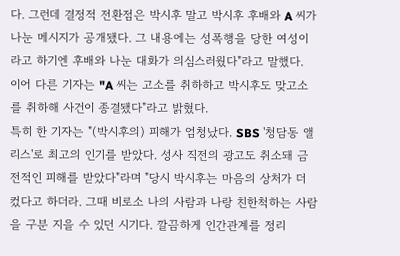다. 그런데 결정적 전환점은 박시후 말고 박시후 후배와 A 씨가 나눈 메시지가 공개됐다. 그 내용에는 성폭행을 당한 여성이라고 하기엔 후배와 나눈 대화가 의심스러웠다"라고 말했다.
이어 다른 기자는 "A 씨는 고소를 취하하고 박시후도 맞고소를 취하해 사건이 종결됐다"라고 밝혔다.
특히 한 기자는 "(박시후의) 피해가 엄청났다. SBS '청담동 앨리스'로 최고의 인기를 받았다. 성사 직전의 광고도 취소돼 금전적인 피해를 받았다"라며 "당시 박시후는 마음의 상처가 더 컸다고 하더라. 그때 비로소 나의 사람과 나랑 친한척하는 사람을 구분 지을 수 있던 시기다. 깔끔하게 인간관계를 정리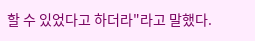할 수 있었다고 하더라"라고 말했다.